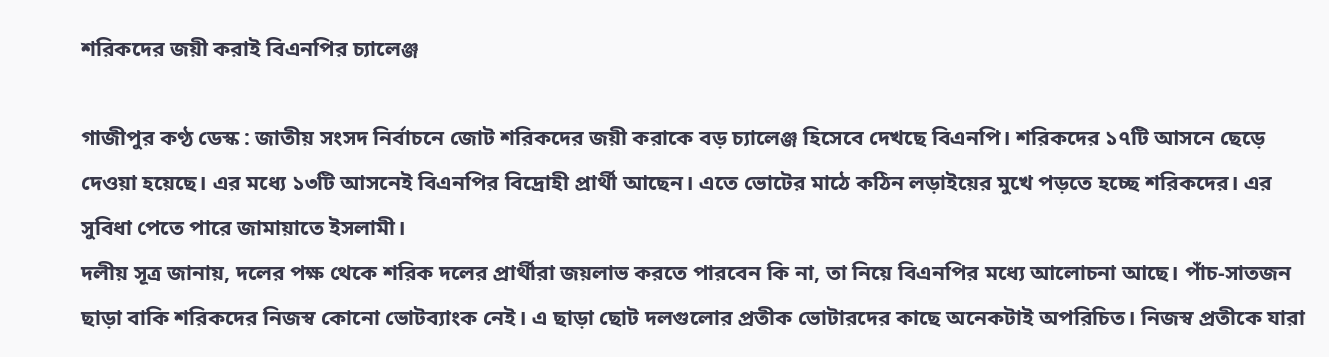শরিকদের জয়ী করাই বিএনপির চ্যালেঞ্জ

গাজীপুর কণ্ঠ ডেস্ক : জাতীয় সংসদ নির্বাচনে জোট শরিকদের জয়ী করাকে বড় চ্যালেঞ্জ হিসেবে দেখছে বিএনপি। শরিকদের ১৭টি আসনে ছেড়ে দেওয়া হয়েছে। এর মধ্যে ১৩টি আসনেই বিএনপির বিদ্রোহী প্রার্থী আছেন। এতে ভোটের মাঠে কঠিন লড়াইয়ের মুখে পড়তে হচ্ছে শরিকদের। এর সুবিধা পেতে পারে জামায়াতে ইসলামী।
দলীয় সূত্র জানায়, দলের পক্ষ থেকে শরিক দলের প্রার্থীরা জয়লাভ করতে পারবেন কি না, তা নিয়ে বিএনপির মধ্যে আলোচনা আছে। পাঁচ-সাতজন ছাড়া বাকি শরিকদের নিজস্ব কোনো ভোটব্যাংক নেই। এ ছাড়া ছোট দলগুলোর প্রতীক ভোটারদের কাছে অনেকটাই অপরিচিত। নিজস্ব প্রতীকে যারা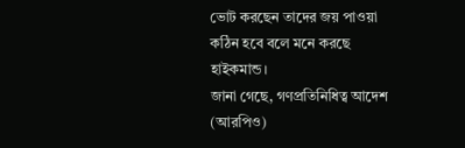ভোট করছেন তাদের জয় পাওয়া কঠিন হবে বলে মনে করছে হাইকমান্ড।
জানা গেছে, গণপ্রতিনিধিত্ব আদেশ (আরপিও)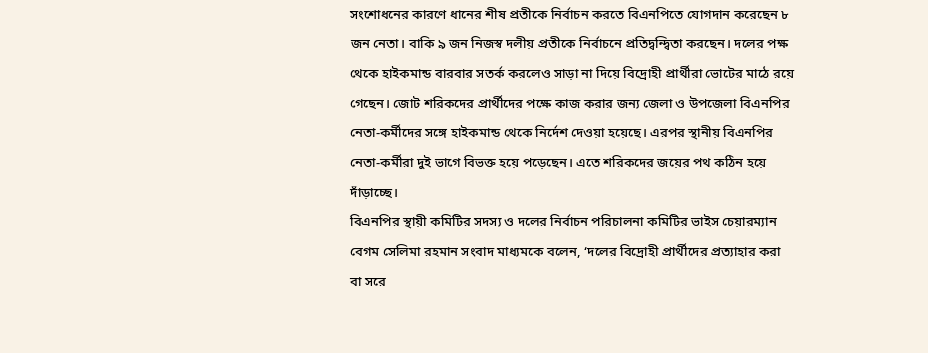সংশোধনের কারণে ধানের শীষ প্রতীকে নির্বাচন করতে বিএনপিতে যোগদান করেছেন ৮ জন নেতা। বাকি ৯ জন নিজস্ব দলীয় প্রতীকে নির্বাচনে প্রতিদ্বন্দ্বিতা করছেন। দলের পক্ষ থেকে হাইকমান্ড বারবার সতর্ক করলেও সাড়া না দিয়ে বিদ্রোহী প্রার্থীরা ভোটের মাঠে রয়ে গেছেন। জোট শরিকদের প্রার্থীদের পক্ষে কাজ করার জন্য জেলা ও উপজেলা বিএনপির নেতা-কর্মীদের সঙ্গে হাইকমান্ড থেকে নির্দেশ দেওয়া হয়েছে। এরপর স্থানীয় বিএনপির নেতা-কর্মীরা দুই ভাগে বিভক্ত হয়ে পড়েছেন। এতে শরিকদের জয়ের পথ কঠিন হয়ে দাঁড়াচ্ছে।
বিএনপির স্থায়ী কমিটির সদস্য ও দলের নির্বাচন পরিচালনা কমিটির ভাইস চেয়ারম্যান বেগম সেলিমা রহমান সংবাদ মাধ্যমকে বলেন, ‘দলের বিদ্রোহী প্রার্থীদের প্রত্যাহার করা বা সরে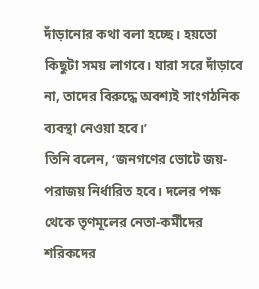দাঁড়ানোর কথা বলা হচ্ছে। হয়তো কিছুটা সময় লাগবে। যারা সরে দাঁড়াবে না, তাদের বিরুদ্ধে অবশ্যই সাংগঠনিক ব্যবস্থা নেওয়া হবে।’
তিনি বলেন, ‘জনগণের ভোটে জয়-পরাজয় নির্ধারিত হবে। দলের পক্ষ থেকে তৃণমূলের নেতা-কর্মীদের শরিকদের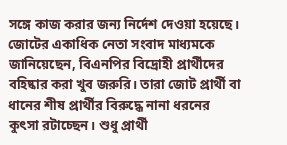সঙ্গে কাজ করার জন্য নির্দেশ দেওয়া হয়েছে।
জোটের একাধিক নেতা সংবাদ মাধ্যমকে জানিয়েছেন, বিএনপির বিদ্রোহী প্রার্থীদের বহিষ্কার করা খুব জরুরি। তারা জোট প্রার্থী বা ধানের শীষ প্রার্থীর বিরুদ্ধে নানা ধরনের কুৎসা রটাচ্ছেন। শুধু প্রার্থী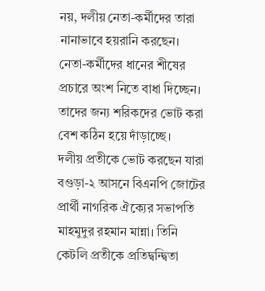নয়, দলীয় নেতা-কর্মীদের তারা নানাভাবে হয়রানি করছেন। নেতা-কর্মীদের ধানের শীষের প্রচারে অংশ নিতে বাধা দিচ্ছেন। তাদের জন্য শরিকদের ভোট করা বেশ কঠিন হয়ে দাঁড়াচ্ছে।
দলীয় প্রতীকে ভোট করছেন যারা
বগুড়া-২ আসনে বিএনপি জোটের প্রার্থী নাগরিক ঐক্যের সভাপতি মাহমুদুর রহমান মান্না। তিনি কেটলি প্রতীকে প্রতিদ্বন্দ্বিতা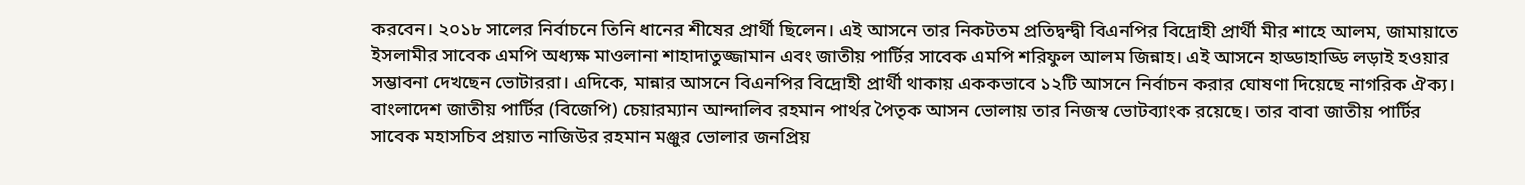করবেন। ২০১৮ সালের নির্বাচনে তিনি ধানের শীষের প্রার্থী ছিলেন। এই আসনে তার নিকটতম প্রতিদ্বন্দ্বী বিএনপির বিদ্রোহী প্রার্থী মীর শাহে আলম, জামায়াতে ইসলামীর সাবেক এমপি অধ্যক্ষ মাওলানা শাহাদাতুজ্জামান এবং জাতীয় পার্টির সাবেক এমপি শরিফুল আলম জিন্নাহ। এই আসনে হাড্ডাহাড্ডি লড়াই হওয়ার সম্ভাবনা দেখছেন ভোটাররা। এদিকে, মান্নার আসনে বিএনপির বিদ্রোহী প্রার্থী থাকায় এককভাবে ১২টি আসনে নির্বাচন করার ঘোষণা দিয়েছে নাগরিক ঐক্য।
বাংলাদেশ জাতীয় পার্টির (বিজেপি) চেয়ারম্যান আন্দালিব রহমান পার্থর পৈতৃক আসন ভোলায় তার নিজস্ব ভোটব্যাংক রয়েছে। তার বাবা জাতীয় পার্টির সাবেক মহাসচিব প্রয়াত নাজিউর রহমান মঞ্জুর ভোলার জনপ্রিয়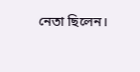নেতা ছিলেন।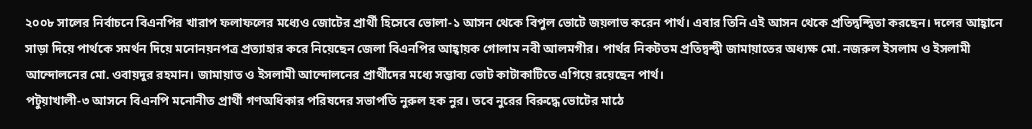২০০৮ সালের নির্বাচনে বিএনপির খারাপ ফলাফলের মধ্যেও জোটের প্রার্থী হিসেবে ভোলা-১ আসন থেকে বিপুল ভোটে জয়লাভ করেন পার্থ। এবার তিনি এই আসন থেকে প্রতিদ্বন্দ্বিতা করছেন। দলের আহ্বানে সাড়া দিয়ে পার্থকে সমর্থন দিয়ে মনোনয়নপত্র প্রত্যাহার করে নিয়েছেন জেলা বিএনপির আহ্বায়ক গোলাম নবী আলমগীর। পার্থর নিকটতম প্রতিদ্বন্দ্বী জামায়াতের অধ্যক্ষ মো. নজরুল ইসলাম ও ইসলামী আন্দোলনের মো. ওবায়দুর রহমান। জামায়াত ও ইসলামী আন্দোলনের প্রার্থীদের মধ্যে সম্ভাব্য ভোট কাটাকাটিতে এগিয়ে রয়েছেন পার্থ।
পটুয়াখালী-৩ আসনে বিএনপি মনোনীত প্রার্থী গণঅধিকার পরিষদের সভাপতি নুরুল হক নুর। তবে নুরের বিরুদ্ধে ভোটের মাঠে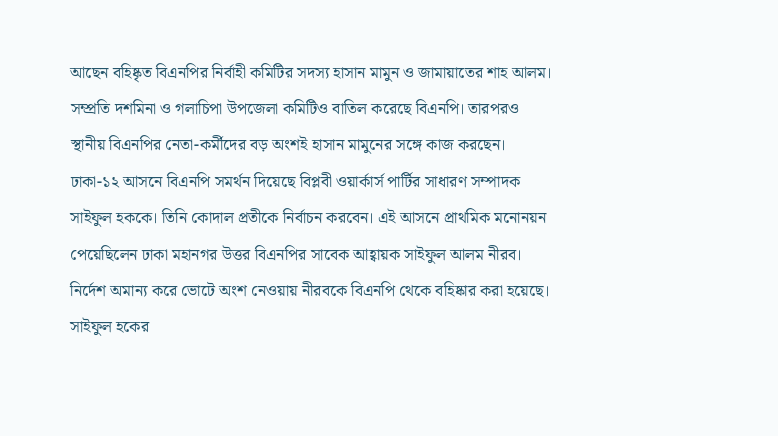আছেন বহিষ্কৃত বিএনপির নির্বাহী কমিটির সদস্য হাসান মামুন ও জামায়াতের শাহ আলম। সম্প্রতি দশমিনা ও গলাচিপা উপজেলা কমিটিও বাতিল করেছে বিএনপি। তারপরও স্থানীয় বিএনপির নেতা-কর্মীদের বড় অংশই হাসান মামুনের সঙ্গে কাজ করছেন।
ঢাকা-১২ আসনে বিএনপি সমর্থন দিয়েছে বিপ্লবী ওয়ার্কার্স পার্টির সাধারণ সম্পাদক সাইফুল হককে। তিনি কোদাল প্রতীকে নির্বাচন করবেন। এই আসনে প্রাথমিক মনোনয়ন পেয়েছিলেন ঢাকা মহানগর উত্তর বিএনপির সাবেক আহ্বায়ক সাইফুল আলম নীরব। নির্দেশ অমান্য করে ভোটে অংশ নেওয়ায় নীরবকে বিএনপি থেকে বহিষ্কার করা হয়েছে। সাইফুল হকের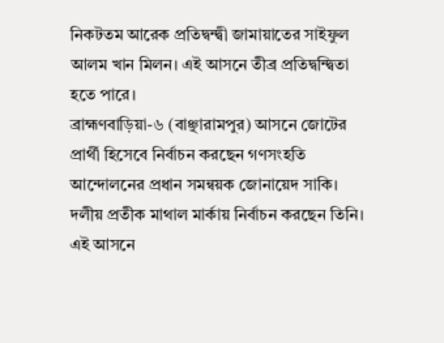নিকটতম আরেক প্রতিদ্বন্দ্বী জামায়াতের সাইফুল আলম খান মিলন। এই আসনে তীব্র প্রতিদ্বন্দ্বিতা হতে পারে।
ব্রাহ্মণবাড়িয়া-৬ (বাঞ্ছারামপুর) আসনে জোটের প্রার্থী হিসেবে নির্বাচন করছেন গণসংহতি আন্দোলনের প্রধান সমন্বয়ক জোনায়েদ সাকি। দলীয় প্রতীক মাথাল মার্কায় নির্বাচন করছেন তিনি। এই আসনে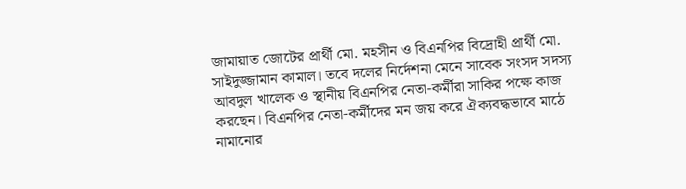জামায়াত জোটের প্রার্থী মো. মহসীন ও বিএনপির বিদ্রোহী প্রার্থী মো. সাইদুজ্জামান কামাল। তবে দলের নির্দেশনা মেনে সাবেক সংসদ সদস্য আবদুল খালেক ও স্থানীয় বিএনপির নেতা-কর্মীরা সাকির পক্ষে কাজ করছেন। বিএনপির নেতা-কর্মীদের মন জয় করে ঐক্যবদ্ধভাবে মাঠে নামানোর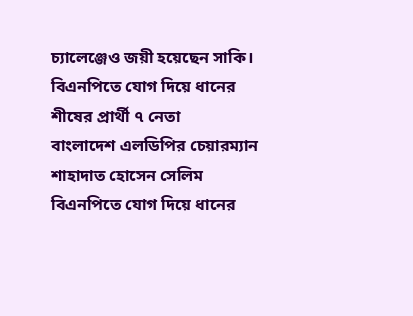চ্যালেঞ্জেও জয়ী হয়েছেন সাকি।
বিএনপিতে যোগ দিয়ে ধানের শীষের প্রার্থী ৭ নেতা
বাংলাদেশ এলডিপির চেয়ারম্যান শাহাদাত হোসেন সেলিম বিএনপিতে যোগ দিয়ে ধানের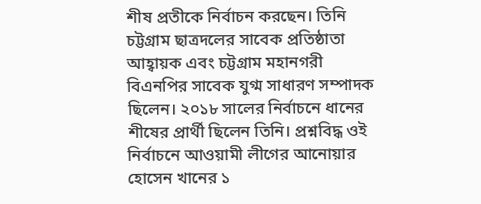শীষ প্রতীকে নির্বাচন করছেন। তিনি চট্টগ্রাম ছাত্রদলের সাবেক প্রতিষ্ঠাতা আহ্বায়ক এবং চট্টগ্রাম মহানগরী বিএনপির সাবেক যুগ্ম সাধারণ সম্পাদক ছিলেন। ২০১৮ সালের নির্বাচনে ধানের শীষের প্রার্থী ছিলেন তিনি। প্রশ্নবিদ্ধ ওই নির্বাচনে আওয়ামী লীগের আনোয়ার হোসেন খানের ১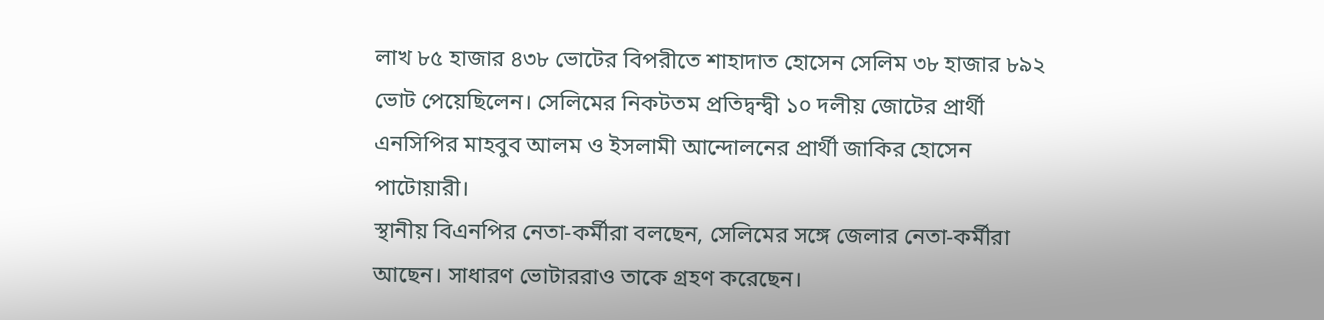লাখ ৮৫ হাজার ৪৩৮ ভোটের বিপরীতে শাহাদাত হোসেন সেলিম ৩৮ হাজার ৮৯২ ভোট পেয়েছিলেন। সেলিমের নিকটতম প্রতিদ্বন্দ্বী ১০ দলীয় জোটের প্রার্থী এনসিপির মাহবুব আলম ও ইসলামী আন্দোলনের প্রার্থী জাকির হোসেন পাটোয়ারী।
স্থানীয় বিএনপির নেতা-কর্মীরা বলছেন, সেলিমের সঙ্গে জেলার নেতা-কর্মীরা আছেন। সাধারণ ভোটাররাও তাকে গ্রহণ করেছেন।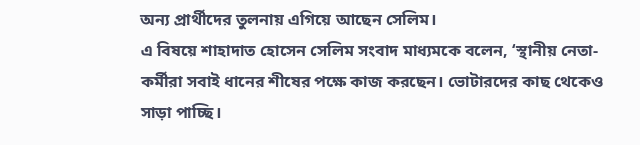অন্য প্রার্থীদের তুলনায় এগিয়ে আছেন সেলিম।
এ বিষয়ে শাহাদাত হোসেন সেলিম সংবাদ মাধ্যমকে বলেন, ‘স্থানীয় নেতা-কর্মীরা সবাই ধানের শীষের পক্ষে কাজ করছেন। ভোটারদের কাছ থেকেও সাড়া পাচ্ছি।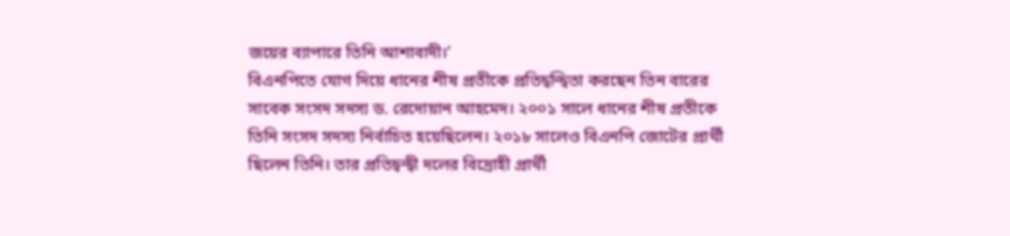জয়ের ব্যাপারে তিনি আশাবাদী।’
বিএনপিতে যোগ দিয়ে ধানের শীষ প্রতীকে প্রতিদ্বন্দ্বিতা করছেন তিন বারের সাবেক সংসদ সদস্য ড. রেদোয়ান আহমেদ। ২০০১ সালে ধানের শীষ প্রতীকে তিনি সংসদ সদস্য নির্বাচিত হয়েছিলেন। ২০১৮ সালেও বিএনপি জোটের প্রার্থী ছিলেন তিনি। তার প্রতিদ্বন্দ্বী দলের বিদ্রোহী প্রার্থী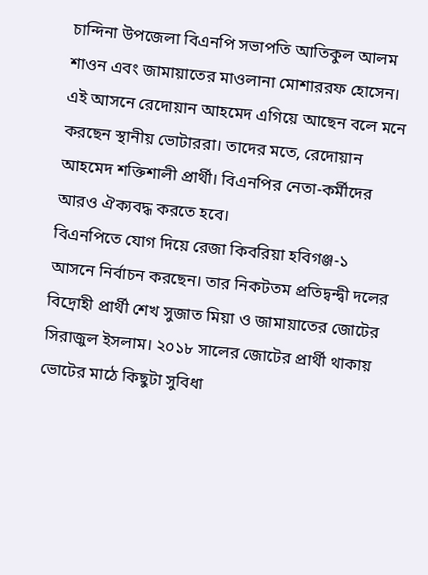চান্দিনা উপজেলা বিএনপি সভাপতি আতিকুল আলম শাওন এবং জামায়াতের মাওলানা মোশাররফ হোসেন। এই আসনে রেদোয়ান আহমেদ এগিয়ে আছেন বলে মনে করছেন স্থানীয় ভোটাররা। তাদের মতে, রেদোয়ান আহমেদ শক্তিশালী প্রার্থী। বিএনপির নেতা-কর্মীদের আরও ঐক্যবদ্ধ করতে হবে।
বিএনপিতে যোগ দিয়ে রেজা কিবরিয়া হবিগঞ্জ-১ আসনে নির্বাচন করছেন। তার নিকটতম প্রতিদ্বন্দ্বী দলের বিদ্রোহী প্রার্থী শেখ সুজাত মিয়া ও জামায়াতের জোটের সিরাজুল ইসলাম। ২০১৮ সালের জোটের প্রার্থী থাকায় ভোটের মাঠে কিছুটা সুবিধা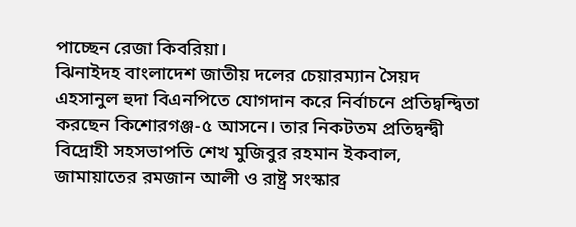পাচ্ছেন রেজা কিবরিয়া।
ঝিনাইদহ বাংলাদেশ জাতীয় দলের চেয়ারম্যান সৈয়দ এহসানুল হুদা বিএনপিতে যোগদান করে নির্বাচনে প্রতিদ্বন্দ্বিতা করছেন কিশোরগঞ্জ-৫ আসনে। তার নিকটতম প্রতিদ্বন্দ্বী বিদ্রোহী সহসভাপতি শেখ মুজিবুর রহমান ইকবাল, জামায়াতের রমজান আলী ও রাষ্ট্র সংস্কার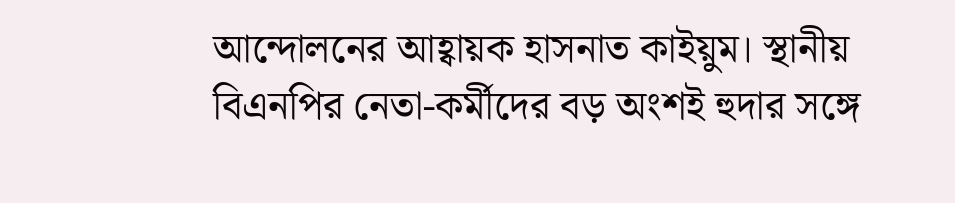আন্দোলনের আহ্বায়ক হাসনাত কাইয়ুম। স্থানীয় বিএনপির নেতা-কর্মীদের বড় অংশই হুদার সঙ্গে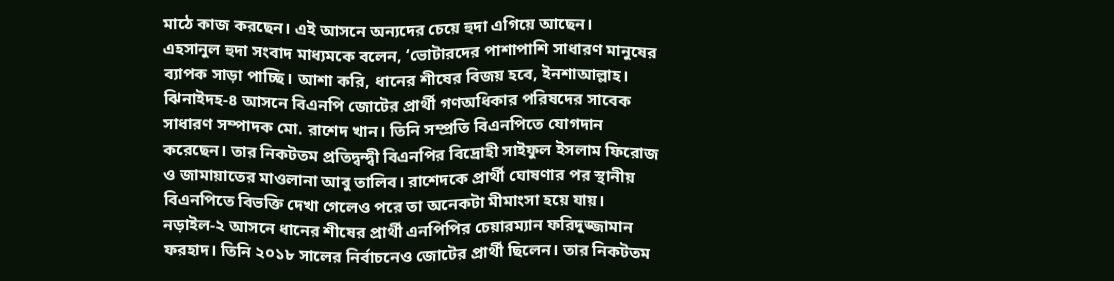মাঠে কাজ করছেন। এই আসনে অন্যদের চেয়ে হুদা এগিয়ে আছেন।
এহসানুল হুদা সংবাদ মাধ্যমকে বলেন, ‘ভোটারদের পাশাপাশি সাধারণ মানুষের ব্যাপক সাড়া পাচ্ছি। আশা করি, ধানের শীষের বিজয় হবে, ইনশাআল্লাহ।
ঝিনাইদহ-৪ আসনে বিএনপি জোটের প্রার্থী গণঅধিকার পরিষদের সাবেক সাধারণ সম্পাদক মো. রাশেদ খান। তিনি সম্প্রতি বিএনপিতে যোগদান করেছেন। তার নিকটতম প্রতিদ্বন্দ্বী বিএনপির বিদ্রোহী সাইফুল ইসলাম ফিরোজ ও জামায়াতের মাওলানা আবু তালিব। রাশেদকে প্রার্থী ঘোষণার পর স্থানীয় বিএনপিতে বিভক্তি দেখা গেলেও পরে তা অনেকটা মীমাংসা হয়ে যায়।
নড়াইল-২ আসনে ধানের শীষের প্রার্থী এনপিপির চেয়ারম্যান ফরিদুজ্জামান ফরহাদ। তিনি ২০১৮ সালের নির্বাচনেও জোটের প্রার্থী ছিলেন। তার নিকটতম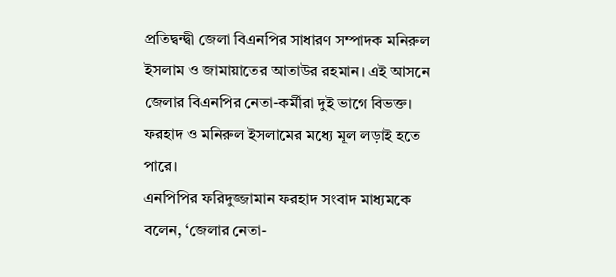প্রতিদ্বন্দ্বী জেলা বিএনপির সাধারণ সম্পাদক মনিরুল ইসলাম ও জামায়াতের আতাউর রহমান। এই আসনে জেলার বিএনপির নেতা-কর্মীরা দুই ভাগে বিভক্ত। ফরহাদ ও মনিরুল ইসলামের মধ্যে মূল লড়াই হতে পারে।
এনপিপির ফরিদুজ্জামান ফরহাদ সংবাদ মাধ্যমকে বলেন, ‘জেলার নেতা-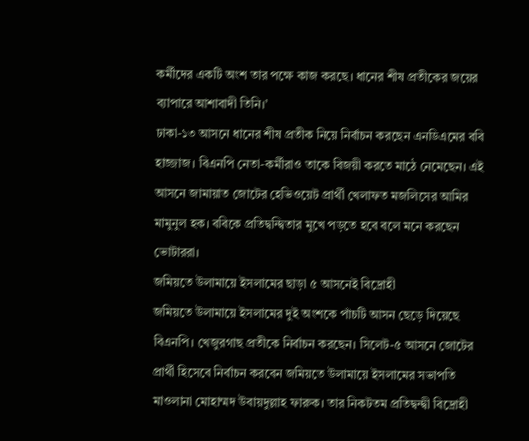কর্মীদের একটি অংশ তার পক্ষে কাজ করছে। ধানের শীষ প্রতীকের জয়ের ব্যাপারে আশাবাদী তিনি।’
ঢাকা-১৩ আসনে ধানের শীষ প্রতীক নিয়ে নির্বাচন করছেন এনডিএমের ববি হাজ্জাজ। বিএনপি নেতা-কর্মীরাও তাকে বিজয়ী করতে মাঠে নেমেছেন। এই আসনে জামায়াত জোটের হেভিওয়েট প্রার্থী খেলাফত মজলিসের আমির মামুনুল হক। ববিকে প্রতিদ্বন্দ্বিতার মুখে পড়তে হবে বলে মনে করছেন ভোটাররা।
জমিয়তে উলামায়ে ইসলামের ছাড়া ৫ আসনেই বিদ্রোহী
জমিয়তে উলামায়ে ইসলামের দুই অংশকে পাঁচটি আসন ছেড়ে দিয়েছে বিএনপি। খেজুরগাছ প্রতীকে নির্বাচন করছেন। সিলেট-৫ আসনে জোটের প্রার্থী হিসেবে নির্বাচন করবেন জমিয়তে উলামায়ে ইসলামের সভাপতি মাওলানা মোহাম্মদ উবায়দুল্লাহ ফারুক। তার নিকটতম প্রতিদ্বন্দ্বী বিদ্রোহী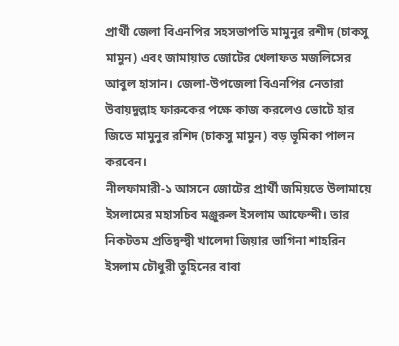প্রার্থী জেলা বিএনপির সহসভাপতি মামুনুর রশীদ (চাকসু মামুন) এবং জামায়াত জোটের খেলাফত মজলিসের আবুল হাসান। জেলা-উপজেলা বিএনপির নেতারা উবায়দুল্লাহ ফারুকের পক্ষে কাজ করলেও ভোটে হার জিতে মামুনুর রশিদ (চাকসু মামুন) বড় ভূমিকা পালন করবেন।
নীলফামারী-১ আসনে জোটের প্রার্থী জমিয়তে উলামায়ে ইসলামের মহাসচিব মঞ্জুরুল ইসলাম আফেন্দী। তার নিকটতম প্রতিদ্বন্দ্বী খালেদা জিয়ার ভাগিনা শাহরিন ইসলাম চৌধুরী তুহিনের বাবা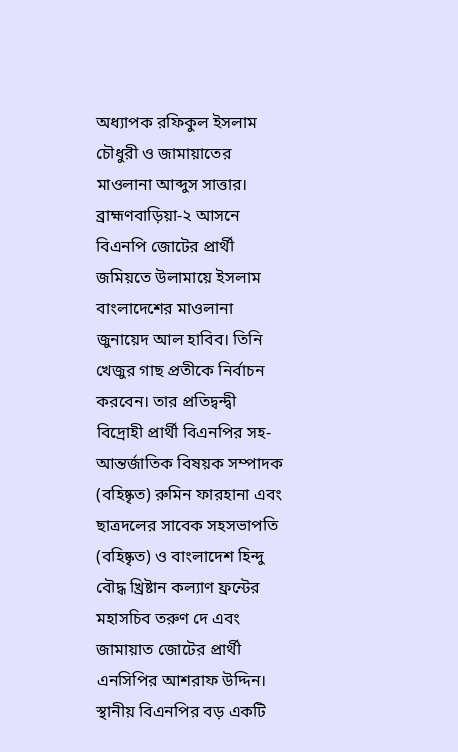অধ্যাপক রফিকুল ইসলাম চৌধুরী ও জামায়াতের মাওলানা আব্দুস সাত্তার।
ব্রাহ্মণবাড়িয়া-২ আসনে বিএনপি জোটের প্রার্থী জমিয়তে উলামায়ে ইসলাম বাংলাদেশের মাওলানা জুনায়েদ আল হাবিব। তিনি খেজুর গাছ প্রতীকে নির্বাচন করবেন। তার প্রতিদ্বন্দ্বী বিদ্রোহী প্রার্থী বিএনপির সহ-আন্তর্জাতিক বিষয়ক সম্পাদক (বহিষ্কৃত) রুমিন ফারহানা এবং ছাত্রদলের সাবেক সহসভাপতি (বহিষ্কৃত) ও বাংলাদেশ হিন্দু বৌদ্ধ খ্রিষ্টান কল্যাণ ফ্রন্টের মহাসচিব তরুণ দে এবং জামায়াত জোটের প্রার্থী এনসিপির আশরাফ উদ্দিন। স্থানীয় বিএনপির বড় একটি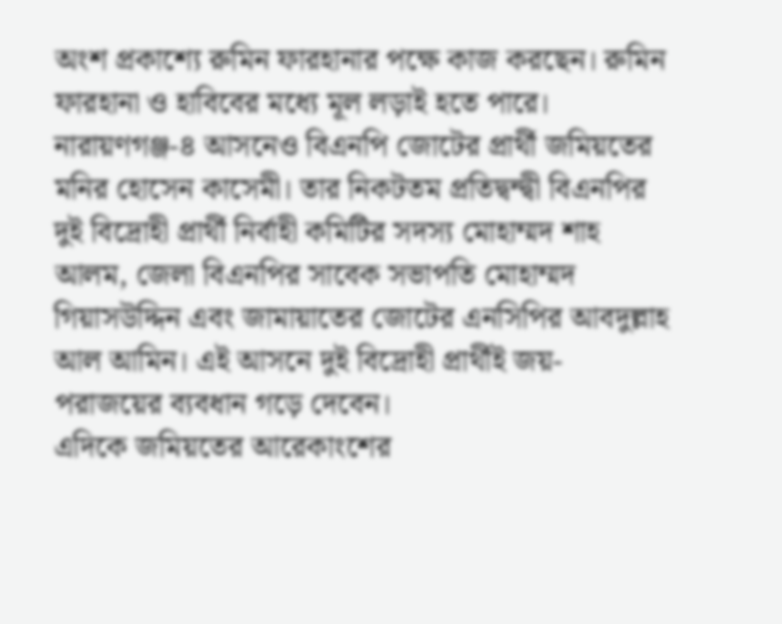অংশ প্রকাশ্যে রুমিন ফারহানার পক্ষে কাজ করছেন। রুমিন ফারহানা ও হাবিবের মধ্যে মূল লড়াই হতে পারে।
নারায়ণগঞ্জ-৪ আসনেও বিএনপি জোটের প্রার্থী জমিয়তের মনির হোসেন কাসেমী। তার নিকটতম প্রতিদ্বন্দ্বী বিএনপির দুই বিদ্রোহী প্রার্থী নির্বাহী কমিটির সদস্য মোহাম্মদ শাহ আলম, জেলা বিএনপির সাবেক সভাপতি মোহাম্মদ গিয়াসউদ্দিন এবং জামায়াতের জোটের এনসিপির আবদুল্লাহ আল আমিন। এই আসনে দুই বিদ্রোহী প্রার্থীই জয়-পরাজয়ের ব্যবধান গড়ে দেবেন।
এদিকে জমিয়তের আরেকাংশের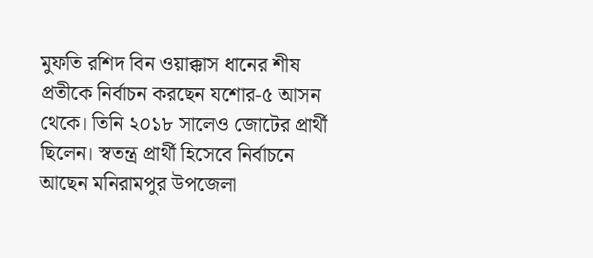মুফতি রশিদ বিন ওয়াক্কাস ধানের শীষ প্রতীকে নির্বাচন করছেন যশোর-৫ আসন থেকে। তিনি ২০১৮ সালেও জোটের প্রার্থী ছিলেন। স্বতন্ত্র প্রার্থী হিসেবে নির্বাচনে আছেন মনিরামপুর উপজেলা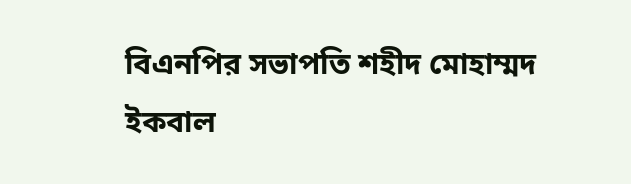বিএনপির সভাপতি শহীদ মোহাম্মদ ইকবাল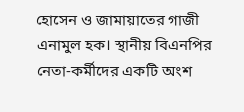হোসেন ও জামায়াতের গাজী এনামুল হক। স্থানীয় বিএনপির নেতা-কর্মীদের একটি অংশ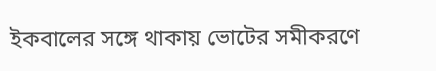ইকবালের সঙ্গে থাকায় ভোটের সমীকরণে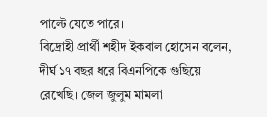পাল্টে যেতে পারে।
বিদ্রোহী প্রার্থী শহীদ ইকবাল হোসেন বলেন, দীর্ঘ ১৭ বছর ধরে বিএনপিকে গুছিয়ে রেখেছি। জেল জুলুম মামলা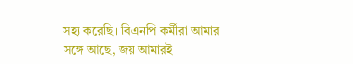সহ্য করেছি। বিএনপি কর্মীরা আমার সঙ্গে আছে, জয় আমারই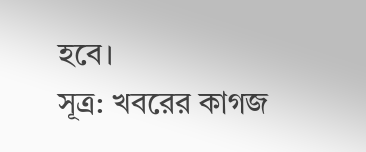হবে।
সূত্র: খবরের কাগজ